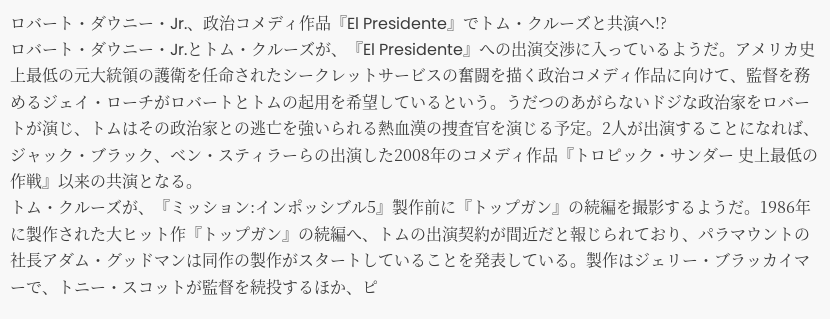ロバート・ダウニー・Jr.、政治コメディ作品『El Presidente』でトム・クルーズと共演へ!?
ロバート・ダウニー・Jr.とトム・クルーズが、『El Presidente』への出演交渉に入っているようだ。アメリカ史上最低の元大統領の護衛を任命されたシークレットサービスの奮闘を描く政治コメディ作品に向けて、監督を務めるジェイ・ローチがロバートとトムの起用を希望しているという。うだつのあがらないドジな政治家をロバートが演じ、トムはその政治家との逃亡を強いられる熱血漢の捜査官を演じる予定。2人が出演することになれば、ジャック・ブラック、ベン・スティラーらの出演した2008年のコメディ作品『トロピック・サンダー 史上最低の作戦』以来の共演となる。
トム・クルーズが、『ミッション:インポッシブル5』製作前に『トップガン』の続編を撮影するようだ。1986年に製作された大ヒット作『トップガン』の続編へ、トムの出演契約が間近だと報じられており、パラマウントの社長アダム・グッドマンは同作の製作がスタートしていることを発表している。製作はジェリー・ブラッカイマーで、トニー・スコットが監督を続投するほか、ピ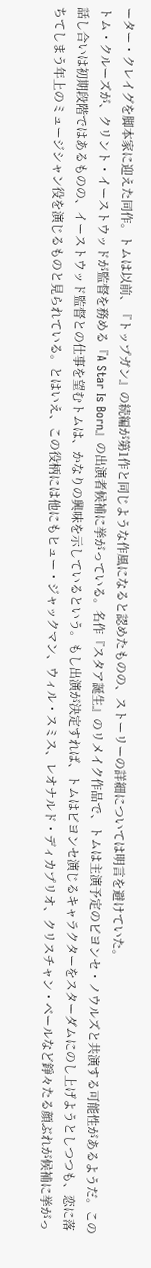ーター・クレイグを脚本家に迎えた同作。トムは以前、『トップガン』の続編が第1作と同じような作風になると認めたものの、ストーリーの詳細については明言を避けていた。
トム・クルーズが、クリント・イーストウッドが監督を務める『A Star Is Born』の出演者候補に挙がっている。名作『スタア誕生』のリメイク作品で、トムは主演予定のビヨンセ・ノウルズと共演する可能性があるようだ。この話し合いは初期段階ではあるものの、イーストウッド監督との仕事を望むトムは、かなりの興味を示しているという。もし出演が決定すれば、トムはビヨンセ演じるキャラクターをスターダムにのし上げようとしつつも、恋に落ちてしまう年上のミュージシャン役を演じるものと見られている。とはいえ、この役柄には他にもヒュー・ジャックマン、ウィル・スミス、レオナルド・ディカプリオ、クリスチャン・ベールなど錚々たる顔ぶれが候補に挙がっ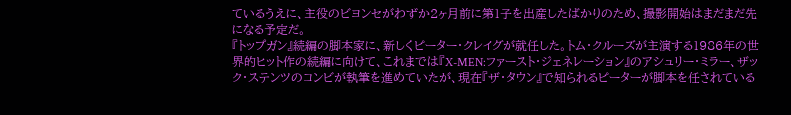ているうえに、主役のビヨンセがわずか2ヶ月前に第1子を出産したばかりのため、撮影開始はまだまだ先になる予定だ。
『トップガン』続編の脚本家に、新しくピーター・クレイグが就任した。トム・クルーズが主演する1986年の世界的ヒット作の続編に向けて、これまでは『X-MEN:ファースト・ジェネレーション』のアシュリー・ミラー、ザック・ステンツのコンビが執筆を進めていたが、現在『ザ・タウン』で知られるピーターが脚本を任されている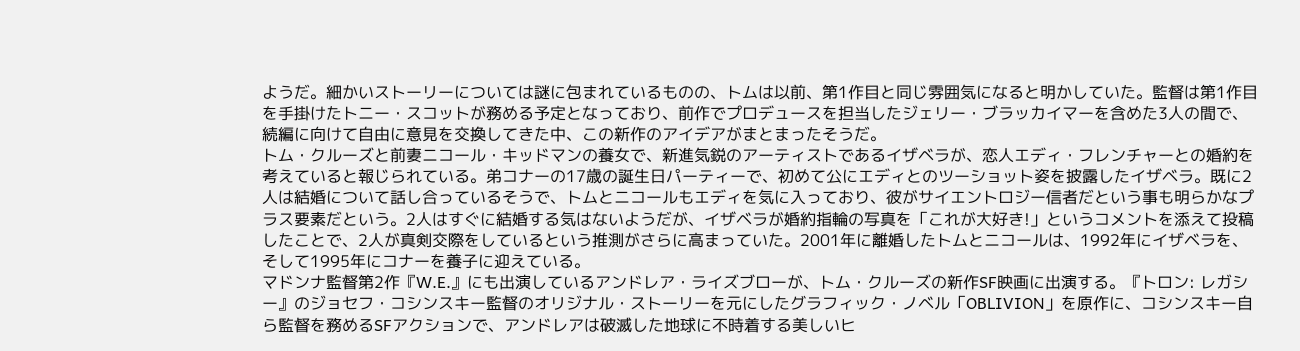ようだ。細かいストーリーについては謎に包まれているものの、トムは以前、第1作目と同じ雰囲気になると明かしていた。監督は第1作目を手掛けたトニー・スコットが務める予定となっており、前作でプロデュースを担当したジェリー・ブラッカイマーを含めた3人の間で、続編に向けて自由に意見を交換してきた中、この新作のアイデアがまとまったそうだ。
トム・クルーズと前妻ニコール・キッドマンの養女で、新進気鋭のアーティストであるイザベラが、恋人エディ・フレンチャーとの婚約を考えていると報じられている。弟コナーの17歳の誕生日パーティーで、初めて公にエディとのツーショット姿を披露したイザベラ。既に2人は結婚について話し合っているそうで、トムとニコールもエディを気に入っており、彼がサイエントロジー信者だという事も明らかなプラス要素だという。2人はすぐに結婚する気はないようだが、イザベラが婚約指輪の写真を「これが大好き!」というコメントを添えて投稿したことで、2人が真剣交際をしているという推測がさらに高まっていた。2001年に離婚したトムとニコールは、1992年にイザベラを、そして1995年にコナーを養子に迎えている。
マドンナ監督第2作『W.E.』にも出演しているアンドレア・ライズブローが、トム・クルーズの新作SF映画に出演する。『トロン: レガシー』のジョセフ・コシンスキー監督のオリジナル・ストーリーを元にしたグラフィック・ノベル「OBLIVION」を原作に、コシンスキー自ら監督を務めるSFアクションで、アンドレアは破滅した地球に不時着する美しいヒ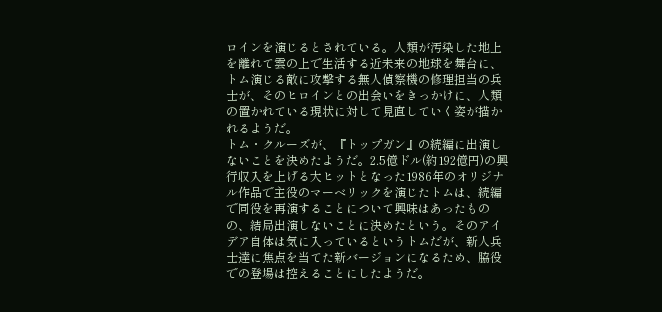ロインを演じるとされている。人類が汚染した地上を離れて雲の上で生活する近未来の地球を舞台に、トム演じる敵に攻撃する無人偵察機の修理担当の兵士が、そのヒロインとの出会いをきっかけに、人類の置かれている現状に対して見直していく姿が描かれるようだ。
トム・クルーズが、『トップガン』の続編に出演しないことを決めたようだ。2.5億ドル(約192億円)の興行収入を上げる大ヒットとなった1986年のオリジナル作品で主役のマーベリックを演じたトムは、続編で同役を再演することについて興味はあったものの、結局出演しないことに決めたという。そのアイデア自体は気に入っているというトムだが、新人兵士達に焦点を当てた新バージョンになるため、脇役での登場は控えることにしたようだ。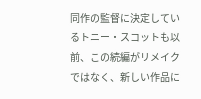同作の監督に決定しているトニー・スコットも以前、この続編がリメイクではなく、新しい作品に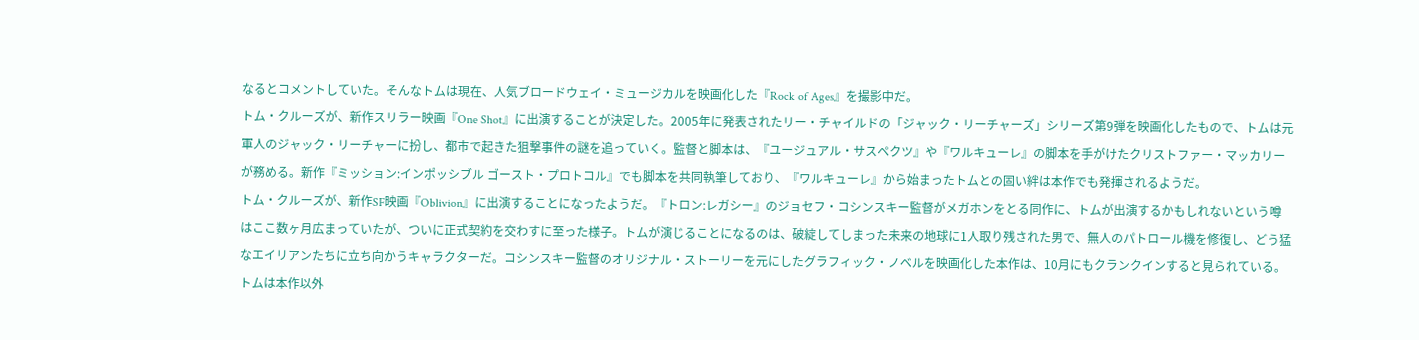なるとコメントしていた。そんなトムは現在、人気ブロードウェイ・ミュージカルを映画化した『Rock of Ages』を撮影中だ。
トム・クルーズが、新作スリラー映画『One Shot』に出演することが決定した。2005年に発表されたリー・チャイルドの「ジャック・リーチャーズ」シリーズ第9弾を映画化したもので、トムは元軍人のジャック・リーチャーに扮し、都市で起きた狙撃事件の謎を追っていく。監督と脚本は、『ユージュアル・サスペクツ』や『ワルキューレ』の脚本を手がけたクリストファー・マッカリーが務める。新作『ミッション:インポッシブル ゴースト・プロトコル』でも脚本を共同執筆しており、『ワルキューレ』から始まったトムとの固い絆は本作でも発揮されるようだ。
トム・クルーズが、新作SF映画『Oblivion』に出演することになったようだ。『トロン:レガシー』のジョセフ・コシンスキー監督がメガホンをとる同作に、トムが出演するかもしれないという噂はここ数ヶ月広まっていたが、ついに正式契約を交わすに至った様子。トムが演じることになるのは、破綻してしまった未来の地球に1人取り残された男で、無人のパトロール機を修復し、どう猛なエイリアンたちに立ち向かうキャラクターだ。コシンスキー監督のオリジナル・ストーリーを元にしたグラフィック・ノベルを映画化した本作は、10月にもクランクインすると見られている。トムは本作以外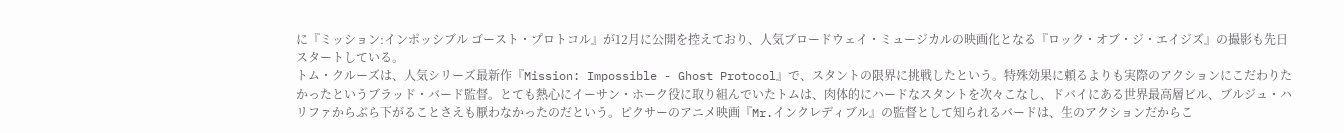に『ミッション:インポッシブル ゴースト・プロトコル』が12月に公開を控えており、人気ブロードウェイ・ミュージカルの映画化となる『ロック・オブ・ジ・エイジズ』の撮影も先日スタートしている。
トム・クルーズは、人気シリーズ最新作『Mission: Impossible - Ghost Protocol』で、スタントの限界に挑戦したという。特殊効果に頼るよりも実際のアクションにこだわりたかったというブラッド・バード監督。とても熱心にイーサン・ホーク役に取り組んでいたトムは、肉体的にハードなスタントを次々こなし、ドバイにある世界最高層ビル、ブルジュ・ハリファからぶら下がることさえも厭わなかったのだという。ピクサーのアニメ映画『Mr.インクレディブル』の監督として知られるバードは、生のアクションだからこ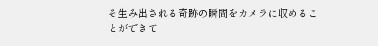そ生み出される奇跡の瞬間をカメラに収めることができて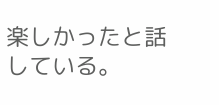楽しかったと話している。